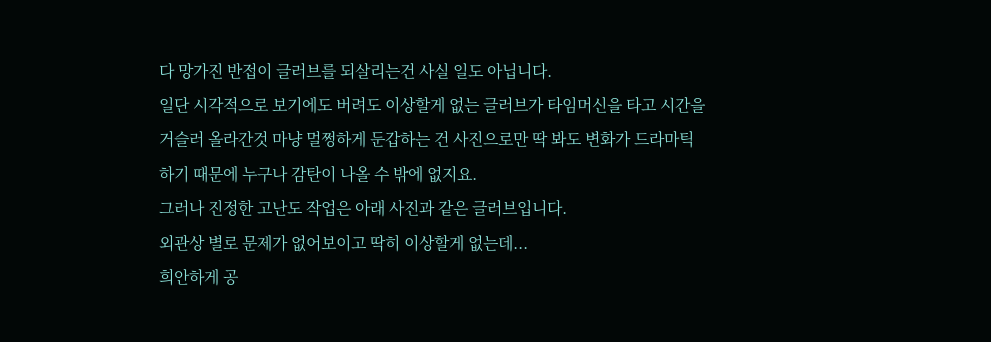다 망가진 반접이 글러브를 되살리는건 사실 일도 아닙니다.
일단 시각적으로 보기에도 버려도 이상할게 없는 글러브가 타임머신을 타고 시간을
거슬러 올라간것 마냥 멀쩡하게 둔갑하는 건 사진으로만 딱 봐도 변화가 드라마틱
하기 때문에 누구나 감탄이 나올 수 밖에 없지요.
그러나 진정한 고난도 작업은 아래 사진과 같은 글러브입니다.
외관상 별로 문제가 없어보이고 딱히 이상할게 없는데...
희안하게 공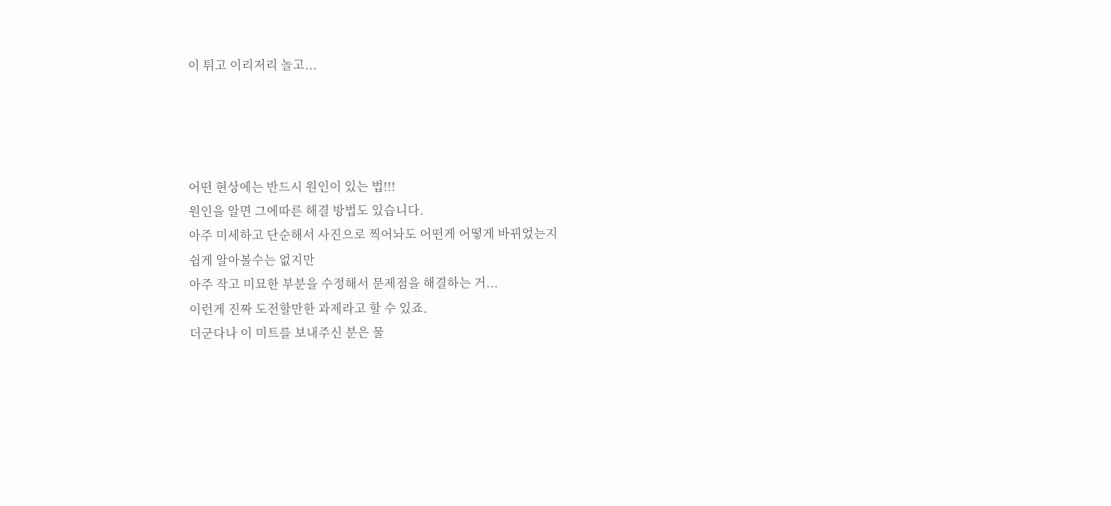이 튀고 이리저리 놀고...




어떤 현상에는 반드시 원인이 있는 법!!!
원인을 알면 그에따른 해결 방법도 있습니다.
아주 미세하고 단순해서 사진으로 찍어놔도 어떤게 어떻게 바뀌었는지
쉽게 알아볼수는 없지만
아주 작고 미묘한 부분을 수정해서 문제점을 해결하는 거...
이런게 진짜 도전할만한 과제라고 할 수 있죠.
더군다나 이 미트를 보내주신 분은 물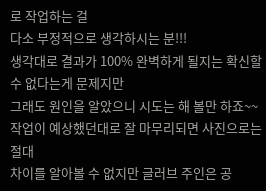로 작업하는 걸
다소 부정적으로 생각하시는 분!!!
생각대로 결과가 100% 완벽하게 될지는 확신할 수 없다는게 문제지만
그래도 원인을 알았으니 시도는 해 볼만 하죠~~
작업이 예상했던대로 잘 마무리되면 사진으로는 절대
차이를 알아볼 수 없지만 글러브 주인은 공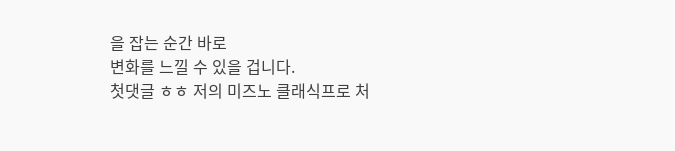을 잡는 순간 바로
변화를 느낄 수 있을 겁니다.
첫댓글 ㅎㅎ 저의 미즈노 클래식프로 처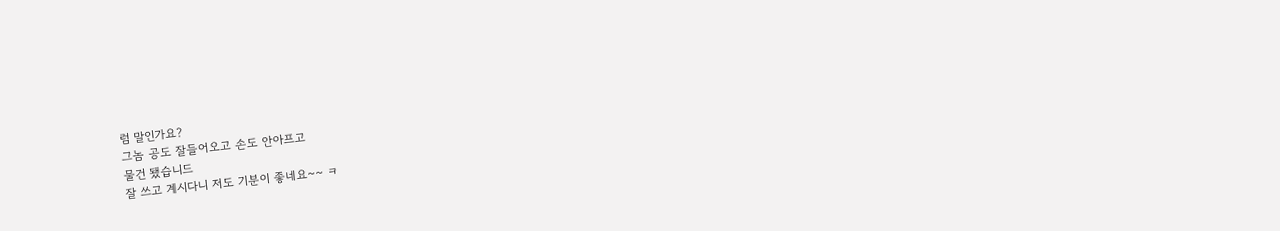럼 말인가요?
그놈 공도 잘들어오고 손도 안아프고
물건 됐습니드
잘 쓰고 계시다니 저도 기분이 좋네요~~ ㅋ